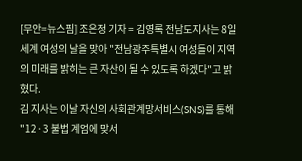[무안=뉴스핌] 조은정 기자 = 김영록 전남도지사는 8일 세계 여성의 날을 맞아 "전남광주특별시 여성들이 지역의 미래를 밝히는 큰 자산이 될 수 있도록 하겠다"고 밝혔다.
김 지사는 이날 자신의 사회관계망서비스(SNS)를 통해 "12·3 불법 계엄에 맞서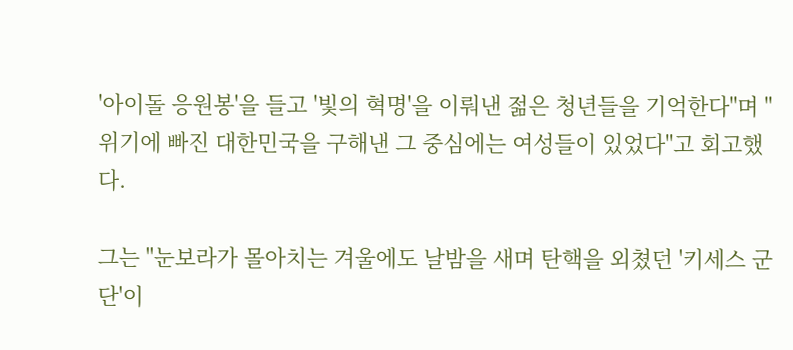'아이돌 응원봉'을 들고 '빛의 혁명'을 이뤄낸 젊은 청년들을 기억한다"며 "위기에 빠진 대한민국을 구해낸 그 중심에는 여성들이 있었다"고 회고했다.

그는 "눈보라가 몰아치는 겨울에도 날밤을 새며 탄핵을 외쳤던 '키세스 군단'이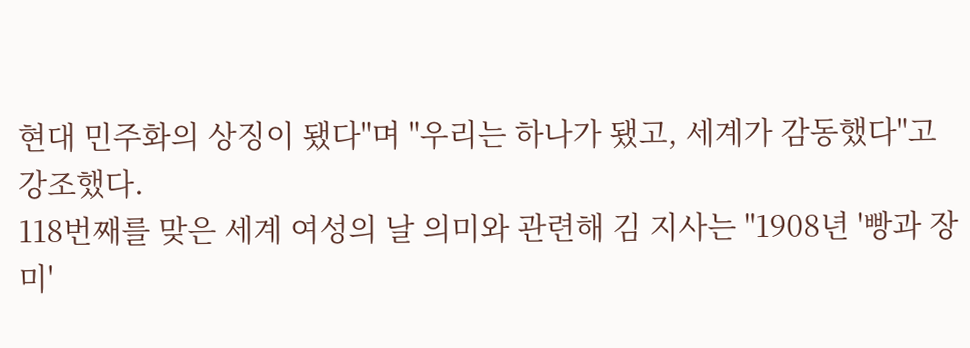현대 민주화의 상징이 됐다"며 "우리는 하나가 됐고, 세계가 감동했다"고 강조했다.
118번째를 맞은 세계 여성의 날 의미와 관련해 김 지사는 "1908년 '빵과 장미'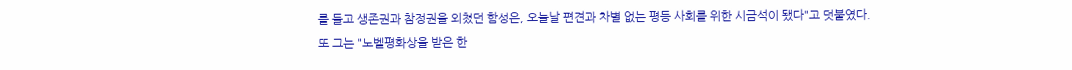를 들고 생존권과 참정권을 외쳤던 함성은, 오늘날 편견과 차별 없는 평등 사회를 위한 시금석이 됐다"고 덧붙였다.
또 그는 "노벨평화상을 받은 한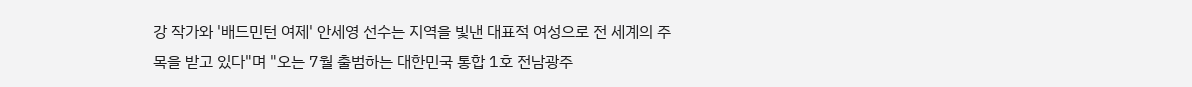강 작가와 '배드민턴 여제' 안세영 선수는 지역을 빛낸 대표적 여성으로 전 세계의 주목을 받고 있다"며 "오는 7월 출범하는 대한민국 통합 1호 전남광주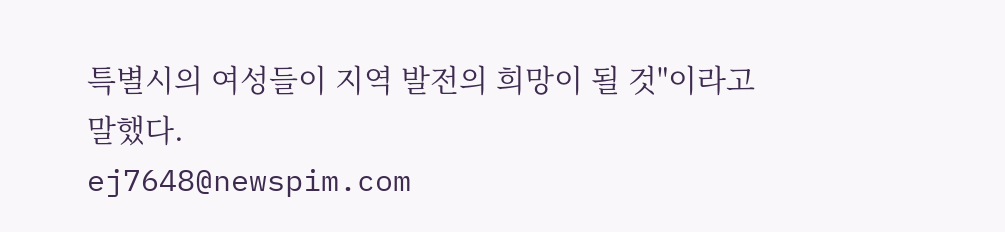특별시의 여성들이 지역 발전의 희망이 될 것"이라고 말했다.
ej7648@newspim.com